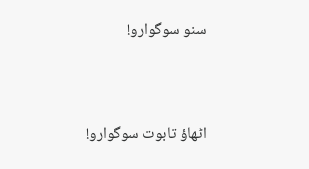سنو سوگوارو!



اٹھاؤ تابوت سوگوارو!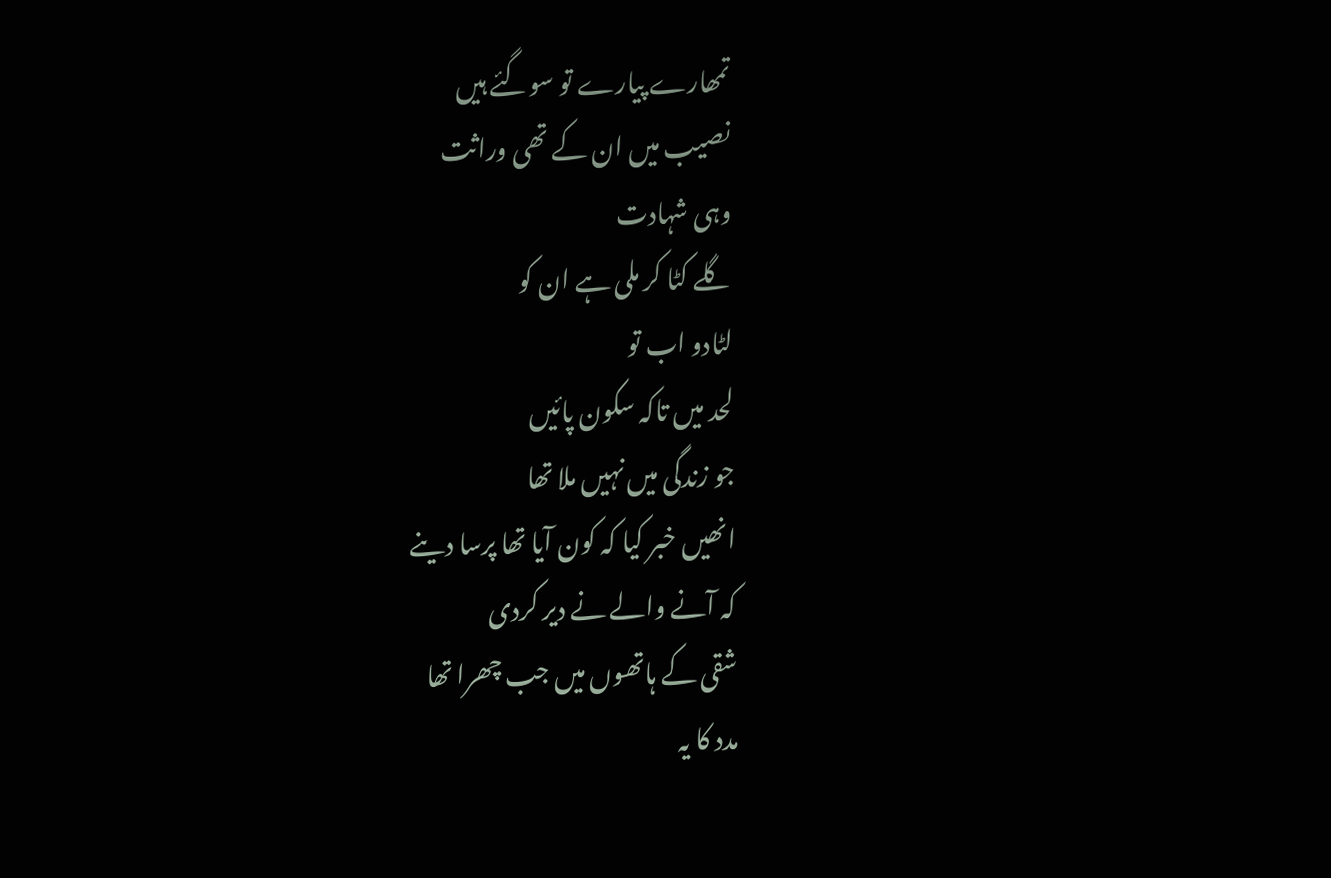تمھارے پیارے تو سوگئے ہیں
نصیب میں ان کے تھی وراثت
وہی شہادت
گلے کٹا کر ملی ہے ان کو
لٹادو اب تو
لحد میں تاکہ سکون پائیں
جو زندگی میں نہیں ملا تھا
انھیں خبر کیا کہ کون آیا تھا پرسا دینے
کہ آنے والے نے دیر کردی
شقی کے ہاتھوں میں جب چھرا تھا
مدد کا یہ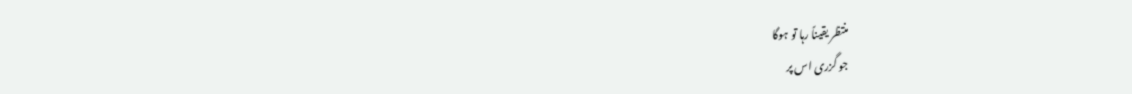منتظر یقیناً رہا تو ہوگا
جو گزری اس پر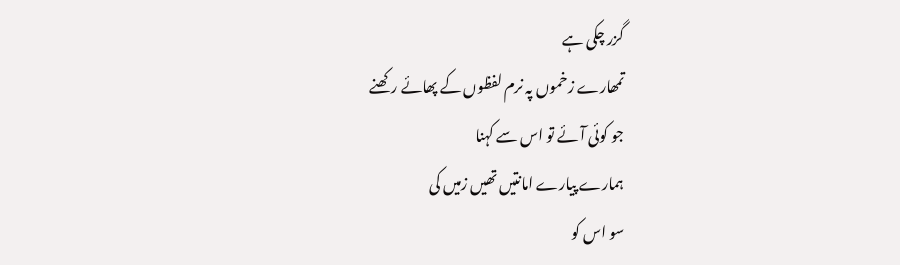گزر چکی ہے
تمھارے زخموں پہ نرم لفظوں کے پھائے رکھنے
جو کوئی آئے تو اس سے کہنا
ہمارے پیارے امانتیں تھیں زمیں کی
سو اس کو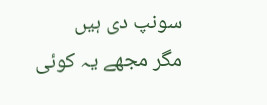سونپ دی ہیں
مگر مجھے یہ کوئی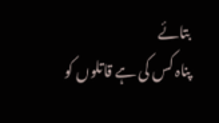بتائے
پناہ کس کی ہے قاتلوں کو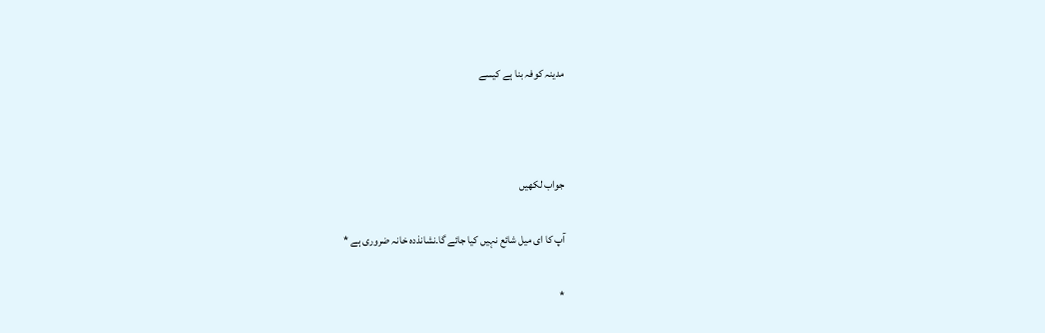مدینہ کوفہ بنا ہے کیسے



جواب لکھیں

آپ کا ای میل شائع نہیں کیا جائے گا۔نشانذدہ خانہ ضروری ہے *

*